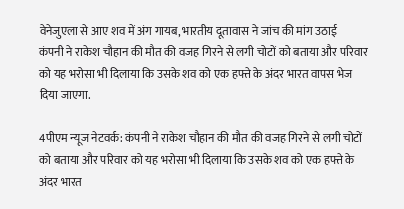वेनेजुएला से आए शव में अंग गायब, भारतीय दूतावास ने जांच की मांग उठाई
कंपनी ने राकेश चौहान की मौत की वजह गिरने से लगी चोटों को बताया और परिवार को यह भरोसा भी दिलाया कि उसके शव को एक हफ्ते के अंदर भारत वापस भेज दिया जाएगा.

4पीएम न्यूज नेटवर्क: कंपनी ने राकेश चौहान की मौत की वजह गिरने से लगी चोटों को बताया और परिवार को यह भरोसा भी दिलाया कि उसके शव को एक हफ्ते के अंदर भारत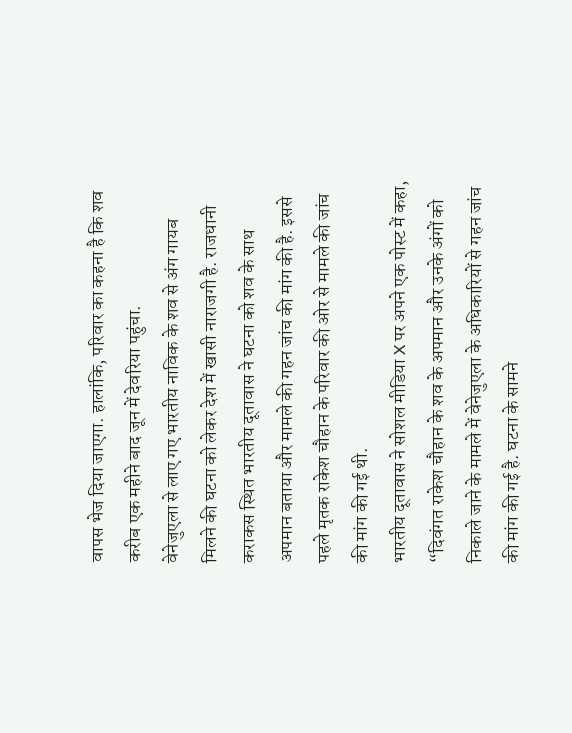वापस भेज दिया जाएगा. हालांकि, परिवार का कहना है कि शव करीब एक महीने बाद जून में देवरिया पहुंचा.
वेनेजुएला से लाए गए भारतीय नाविक के शव से अंग गायब मिलने की घटना को लेकर देश में खासी नाराजगी है. राजधानी कराकस स्थित भारतीय दूतावास ने घटना को शव के साथ अपमान बताया और मामले की गहन जांच की मांग की है. इससे पहले मृतक राकेश चौहान के परिवार की ओर से मामले की जांच की मांग की गई थी.
भारतीय दूतावास ने सोशल मीडिया X पर अपने एक पोस्ट में कहा, “दिवंगत राकेश चौहान के शव के अपमान और उनके अंगों को निकाले जाने के मामले में वेनेजुएला के अधिकारियों से गहन जांच की मांग की गई है. घटना के सामने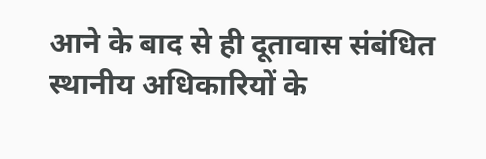आने के बाद से ही दूतावास संबंधित स्थानीय अधिकारियों के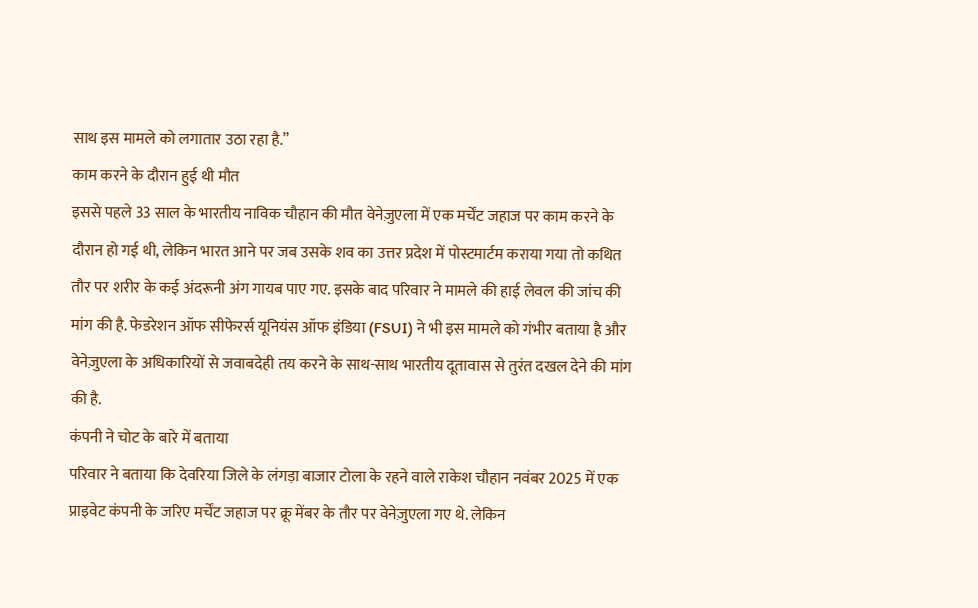साथ इस मामले को लगातार उठा रहा है.”
काम करने के दौरान हुई थी मौत
इससे पहले 33 साल के भारतीय नाविक चौहान की मौत वेनेज़ुएला में एक मर्चेंट जहाज पर काम करने के दौरान हो गई थी, लेकिन भारत आने पर जब उसके शव का उत्तर प्रदेश में पोस्टमार्टम कराया गया तो कथित तौर पर शरीर के कई अंदरूनी अंग गायब पाए गए. इसके बाद परिवार ने मामले की हाई लेवल की जांच की मांग की है. फेडरेशन ऑफ सीफेरर्स यूनियंस ऑफ इंडिया (FSUI) ने भी इस मामले को गंभीर बताया है और वेनेज़ुएला के अधिकारियों से जवाबदेही तय करने के साथ-साथ भारतीय दूतावास से तुरंत दखल देने की मांग की है.
कंपनी ने चोट के बारे में बताया
परिवार ने बताया कि देवरिया जिले के लंगड़ा बाजार टोला के रहने वाले राकेश चौहान नवंबर 2025 में एक प्राइवेट कंपनी के जरिए मर्चेंट जहाज पर क्रू मेंबर के तौर पर वेनेज़ुएला गए थे. लेकिन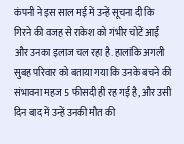कंपनी ने इस साल मई में उन्हें सूचना दी कि गिरने की वजह से राकेश को गंभीर चोटें आईं और उनका इलाज चल रहा है. हालांकि अगली सुबह परिवार को बताया गया कि उनके बचने की संभावना महज 5 फीसदी ही रह गई है, और उसी दिन बाद में उन्हें उनकी मौत की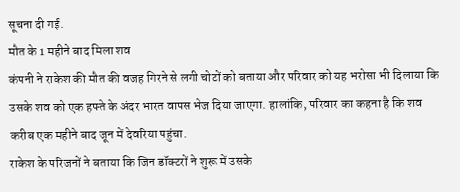सूचना दी गई.
मौत के 1 महीने बाद मिला शव
कंपनी ने राकेश की मौत की वजह गिरने से लगी चोटों को बताया और परिवार को यह भरोसा भी दिलाया कि उसके शव को एक हफ्ते के अंदर भारत वापस भेज दिया जाएगा. हालांकि, परिवार का कहना है कि शव करीब एक महीने बाद जून में देवरिया पहुंचा.
राकेश के परिजनों ने बताया कि जिन डॉक्टरों ने शुरू में उसके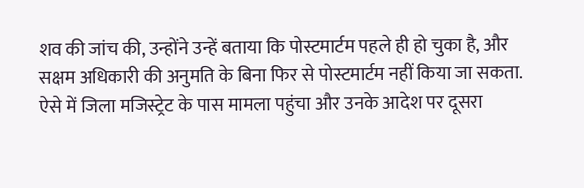शव की जांच की, उन्होंने उन्हें बताया कि पोस्टमार्टम पहले ही हो चुका है, और सक्षम अधिकारी की अनुमति के बिना फिर से पोस्टमार्टम नहीं किया जा सकता. ऐसे में जिला मजिस्ट्रेट के पास मामला पहुंचा और उनके आदेश पर दूसरा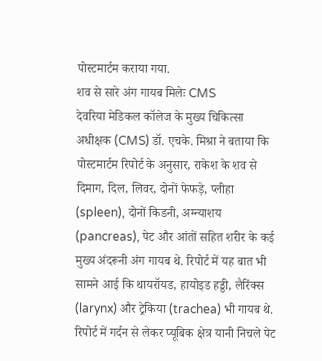पोस्टमार्टम कराया गया.
शव से सारे अंग गायब मिलेः CMS
देवरिया मेडिकल कॉलेज के मुख्य चिकित्सा अधीक्षक (CMS) डॉ. एचके. मिश्रा ने बताया कि पोस्टमार्टम रिपोर्ट के अनुसार, राकेश के शव से दिमाग, दिल, लिवर, दोनों फेफड़े, प्लीहा (spleen), दोनों किडनी, अग्न्याशय (pancreas), पेट और आंतों सहित शरीर के कई मुख्य अंदरूनी अंग गायब थे. रिपोर्ट में यह बात भी सामने आई कि थायरॉयड, हायोइड हड्डी, लैरिंक्स (larynx) और ट्रेकिया (trachea) भी गायब थे.
रिपोर्ट में गर्दन से लेकर प्यूबिक क्षेत्र यानी निचले पेट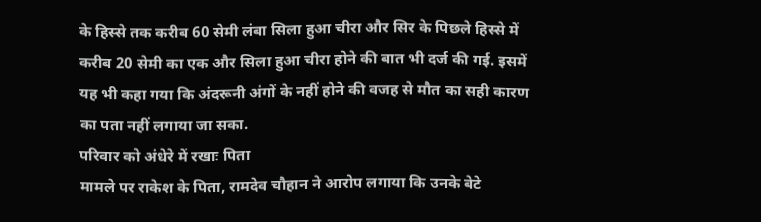के हिस्से तक करीब 60 सेमी लंबा सिला हुआ चीरा और सिर के पिछले हिस्से में करीब 20 सेमी का एक और सिला हुआ चीरा होने की बात भी दर्ज की गई. इसमें यह भी कहा गया कि अंदरूनी अंगों के नहीं होने की वजह से मौत का सही कारण का पता नहीं लगाया जा सका.
परिवार को अंधेरे में रखाः पिता
मामले पर राकेश के पिता, रामदेव चौहान ने आरोप लगाया कि उनके बेटे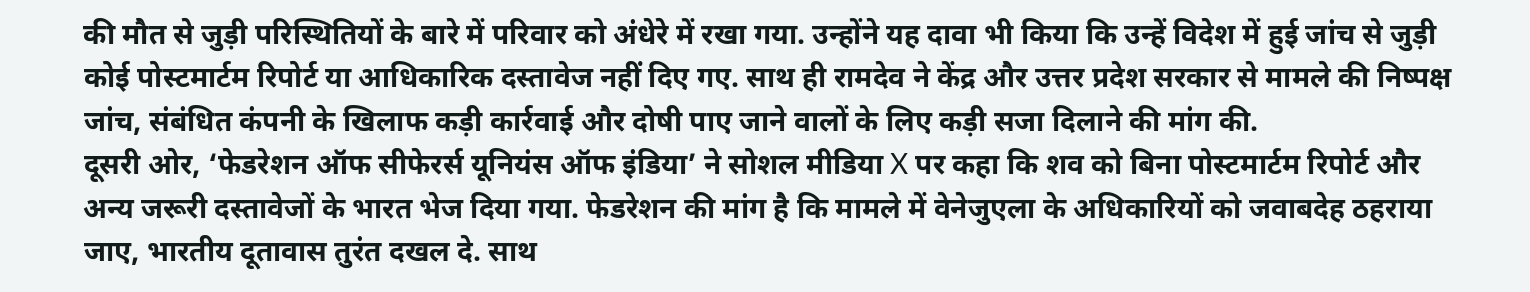की मौत से जुड़ी परिस्थितियों के बारे में परिवार को अंधेरे में रखा गया. उन्होंने यह दावा भी किया कि उन्हें विदेश में हुई जांच से जुड़ी कोई पोस्टमार्टम रिपोर्ट या आधिकारिक दस्तावेज नहीं दिए गए. साथ ही रामदेव ने केंद्र और उत्तर प्रदेश सरकार से मामले की निष्पक्ष जांच, संबंधित कंपनी के खिलाफ कड़ी कार्रवाई और दोषी पाए जाने वालों के लिए कड़ी सजा दिलाने की मांग की.
दूसरी ओर, ‘फेडरेशन ऑफ सीफेरर्स यूनियंस ऑफ इंडिया’ ने सोशल मीडिया X पर कहा कि शव को बिना पोस्टमार्टम रिपोर्ट और अन्य जरूरी दस्तावेजों के भारत भेज दिया गया. फेडरेशन की मांग है कि मामले में वेनेजुएला के अधिकारियों को जवाबदेह ठहराया जाए, भारतीय दूतावास तुरंत दखल दे. साथ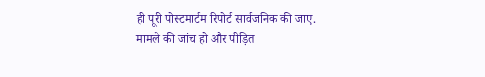ही पूरी पोस्टमार्टम रिपोर्ट सार्वजनिक की जाए. मामले की जांच हो और पीड़ित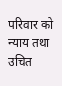परिवार को न्याय तथा उचित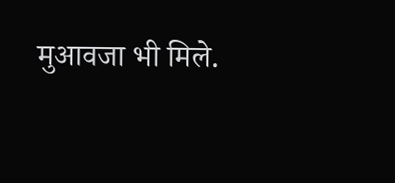मुआवजा भी मिले.